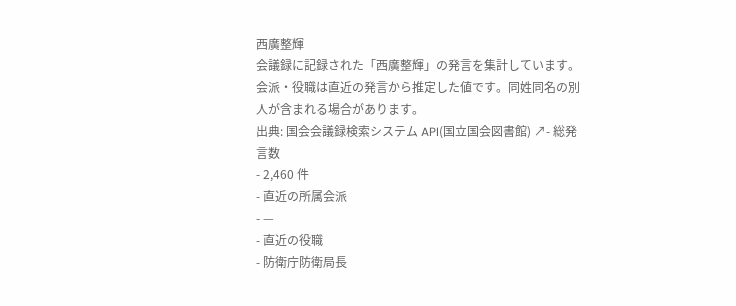西廣整輝
会議録に記録された「西廣整輝」の発言を集計しています。会派・役職は直近の発言から推定した値です。同姓同名の別人が含まれる場合があります。
出典: 国会会議録検索システム API(国立国会図書館) ↗- 総発言数
- 2,460 件
- 直近の所属会派
- —
- 直近の役職
- 防衛庁防衛局長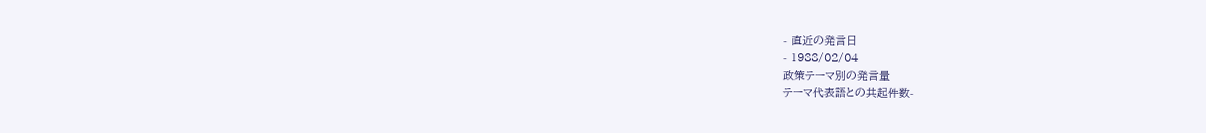- 直近の発言日
- 1988/02/04
政策テーマ別の発言量
テーマ代表語との共起件数-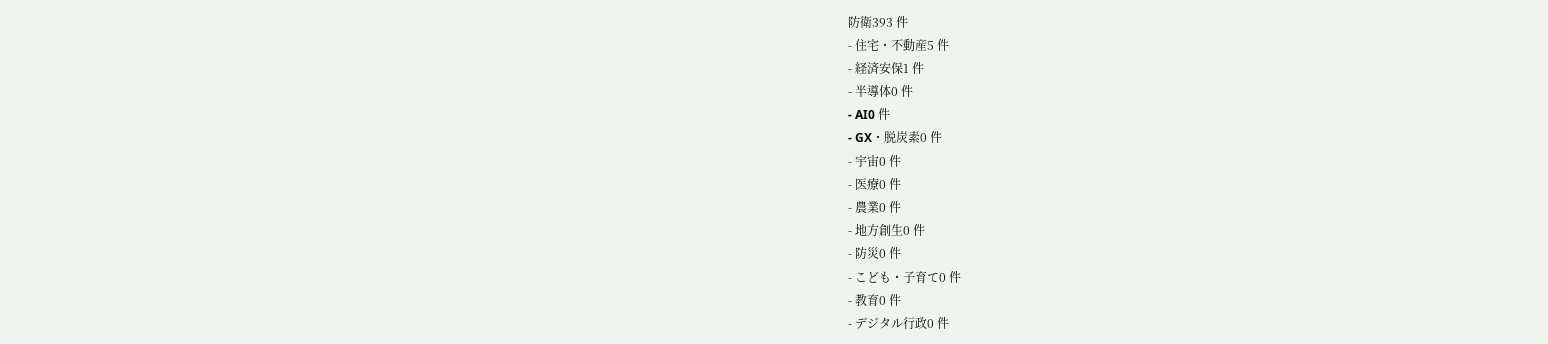防衛393 件
- 住宅・不動産5 件
- 経済安保1 件
- 半導体0 件
- AI0 件
- GX・脱炭素0 件
- 宇宙0 件
- 医療0 件
- 農業0 件
- 地方創生0 件
- 防災0 件
- こども・子育て0 件
- 教育0 件
- デジタル行政0 件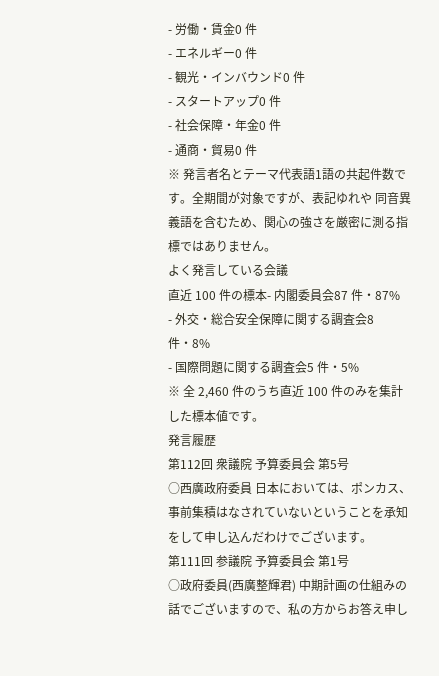- 労働・賃金0 件
- エネルギー0 件
- 観光・インバウンド0 件
- スタートアップ0 件
- 社会保障・年金0 件
- 通商・貿易0 件
※ 発言者名とテーマ代表語1語の共起件数です。全期間が対象ですが、表記ゆれや 同音異義語を含むため、関心の強さを厳密に測る指標ではありません。
よく発言している会議
直近 100 件の標本- 内閣委員会87 件・87%
- 外交・総合安全保障に関する調査会8 件・8%
- 国際問題に関する調査会5 件・5%
※ 全 2,460 件のうち直近 100 件のみを集計した標本値です。
発言履歴
第112回 衆議院 予算委員会 第5号
○西廣政府委員 日本においては、ポンカス、事前集積はなされていないということを承知をして申し込んだわけでございます。
第111回 参議院 予算委員会 第1号
○政府委員(西廣整輝君) 中期計画の仕組みの話でございますので、私の方からお答え申し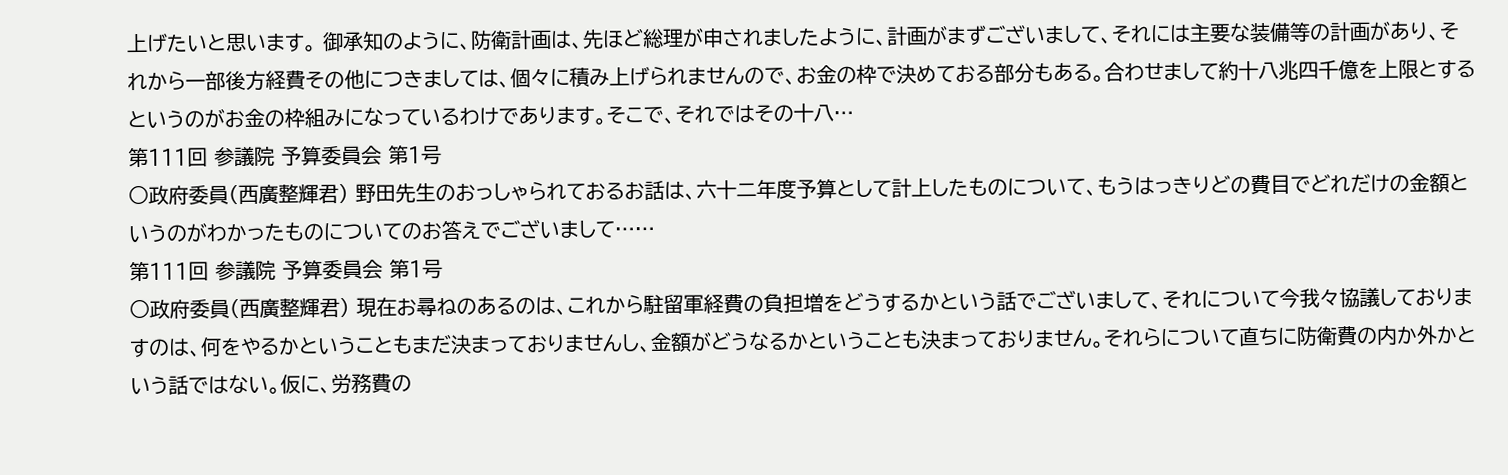上げたいと思います。 御承知のように、防衛計画は、先ほど総理が申されましたように、計画がまずございまして、それには主要な装備等の計画があり、それから一部後方経費その他につきましては、個々に積み上げられませんので、お金の枠で決めておる部分もある。合わせまして約十八兆四千億を上限とするというのがお金の枠組みになっているわけであります。そこで、それではその十八…
第111回 参議院 予算委員会 第1号
○政府委員(西廣整輝君) 野田先生のおっしゃられておるお話は、六十二年度予算として計上したものについて、もうはっきりどの費目でどれだけの金額というのがわかったものについてのお答えでございまして……
第111回 参議院 予算委員会 第1号
○政府委員(西廣整輝君) 現在お尋ねのあるのは、これから駐留軍経費の負担増をどうするかという話でございまして、それについて今我々協議しておりますのは、何をやるかということもまだ決まっておりませんし、金額がどうなるかということも決まっておりません。それらについて直ちに防衛費の内か外かという話ではない。仮に、労務費の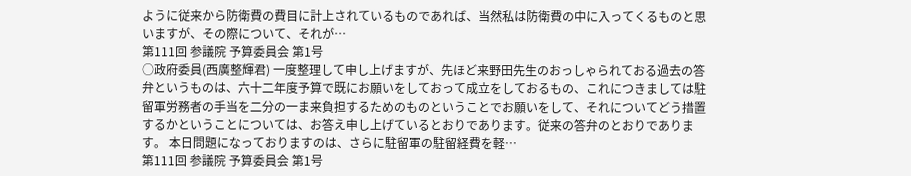ように従来から防衛費の費目に計上されているものであれば、当然私は防衛費の中に入ってくるものと思いますが、その際について、それが…
第111回 参議院 予算委員会 第1号
○政府委員(西廣整輝君) 一度整理して申し上げますが、先ほど来野田先生のおっしゃられておる過去の答弁というものは、六十二年度予算で既にお願いをしておって成立をしておるもの、これにつきましては駐留軍労務者の手当を二分の一ま来負担するためのものということでお願いをして、それについてどう措置するかということについては、お答え申し上げているとおりであります。従来の答弁のとおりであります。 本日問題になっておりますのは、さらに駐留軍の駐留経費を軽…
第111回 参議院 予算委員会 第1号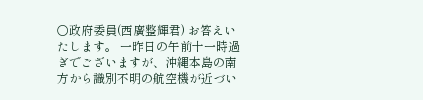○政府委員(西廣整輝君) お答えいたします。 一昨日の午前十一時過ぎでございますが、沖縄本島の南方から識別不明の航空機が近づい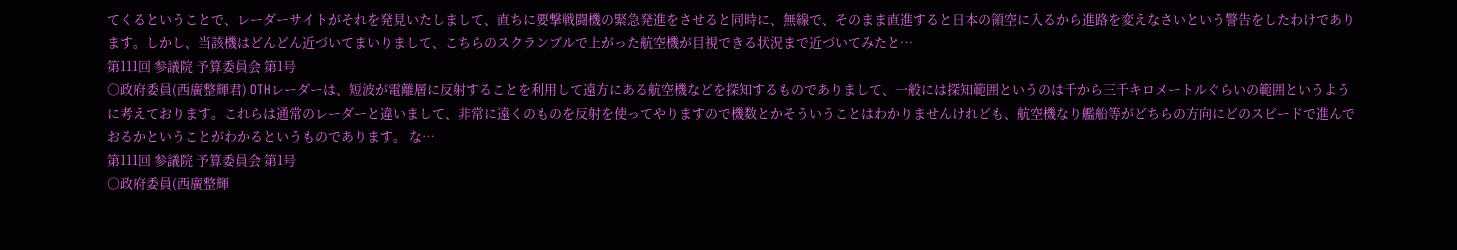てくるということで、レーダーサイトがそれを発見いたしまして、直ちに要撃戦闘機の緊急発進をさせると同時に、無線で、そのまま直進すると日本の領空に入るから進路を変えなさいという警告をしたわけであります。しかし、当該機はどんどん近づいてまいりまして、こちらのスクランブルで上がった航空機が目視できる状況まで近づいてみたと…
第111回 参議院 予算委員会 第1号
○政府委員(西廣整輝君) OTHレーダーは、短波が電離層に反射することを利用して遠方にある航空機などを探知するものでありまして、一般には探知範囲というのは千から三千キロメートルぐらいの範囲というように考えております。これらは通常のレーダーと違いまして、非常に遠くのものを反射を使ってやりますので機数とかそういうことはわかりませんけれども、航空機なり艦船等がどちらの方向にどのスピードで進んでおるかということがわかるというものであります。 な…
第111回 参議院 予算委員会 第1号
○政府委員(西廣整輝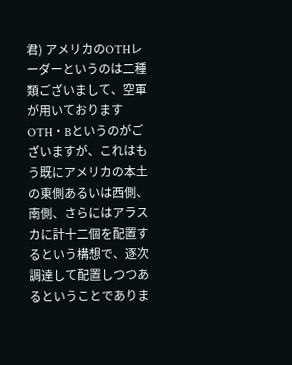君) アメリカのOTHレーダーというのは二種類ございまして、空軍が用いておりますOTH・Bというのがございますが、これはもう既にアメリカの本土の東側あるいは西側、南側、さらにはアラスカに計十二個を配置するという構想で、逐次調達して配置しつつあるということでありま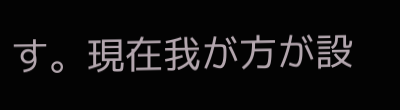す。現在我が方が設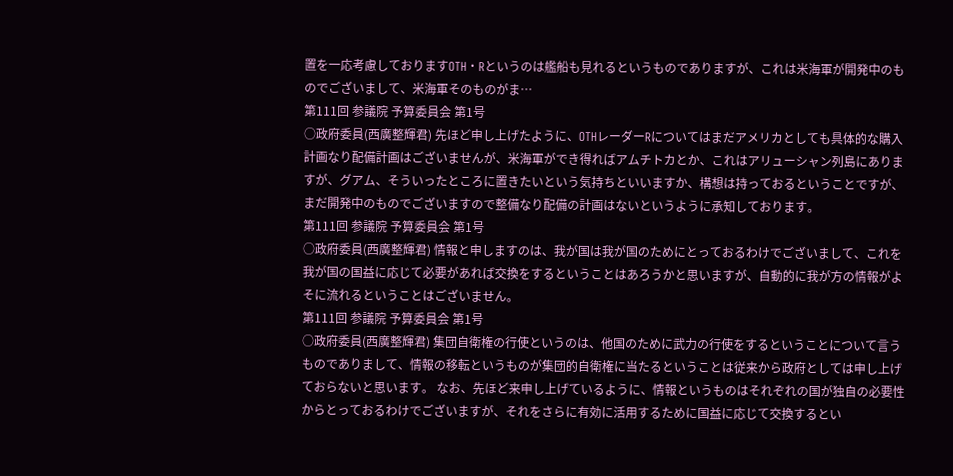置を一応考慮しておりますOTH・Rというのは艦船も見れるというものでありますが、これは米海軍が開発中のものでございまして、米海軍そのものがま…
第111回 参議院 予算委員会 第1号
○政府委員(西廣整輝君) 先ほど申し上げたように、OTHレーダーRについてはまだアメリカとしても具体的な購入計画なり配備計画はございませんが、米海軍ができ得ればアムチトカとか、これはアリューシャン列島にありますが、グアム、そういったところに置きたいという気持ちといいますか、構想は持っておるということですが、まだ開発中のものでございますので整備なり配備の計画はないというように承知しております。
第111回 参議院 予算委員会 第1号
○政府委員(西廣整輝君) 情報と申しますのは、我が国は我が国のためにとっておるわけでございまして、これを我が国の国益に応じて必要があれば交換をするということはあろうかと思いますが、自動的に我が方の情報がよそに流れるということはございません。
第111回 参議院 予算委員会 第1号
○政府委員(西廣整輝君) 集団自衛権の行使というのは、他国のために武力の行使をするということについて言うものでありまして、情報の移転というものが集団的自衛権に当たるということは従来から政府としては申し上げておらないと思います。 なお、先ほど来申し上げているように、情報というものはそれぞれの国が独自の必要性からとっておるわけでございますが、それをさらに有効に活用するために国益に応じて交換するとい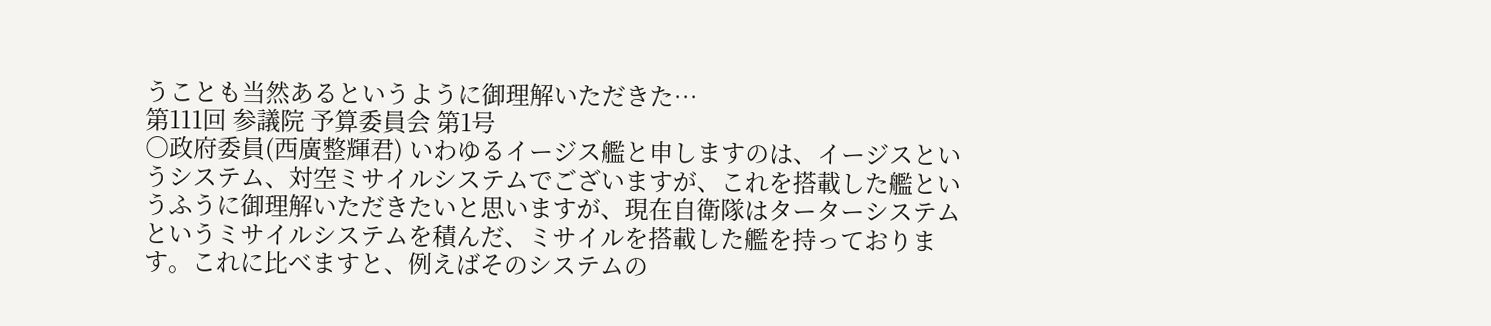うことも当然あるというように御理解いただきた…
第111回 参議院 予算委員会 第1号
○政府委員(西廣整輝君) いわゆるイージス艦と申しますのは、イージスというシステム、対空ミサイルシステムでございますが、これを搭載した艦というふうに御理解いただきたいと思いますが、現在自衛隊はターターシステムというミサイルシステムを積んだ、ミサイルを搭載した艦を持っております。これに比べますと、例えばそのシステムの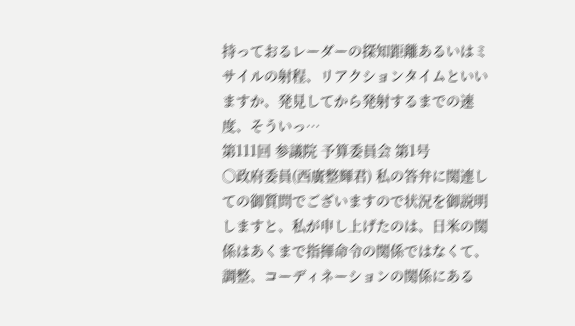持っておるレーダーの探知距離あるいはミサイルの射程、リアクションタイムといいますか、発見してから発射するまでの速度、そういっ…
第111回 参議院 予算委員会 第1号
○政府委員(西廣整輝君) 私の答弁に関連しての御質問でございますので状況を御説明しますと、私が申し上げたのは、日米の関係はあくまで指揮命令の関係ではなくて、調整、コーディネーションの関係にある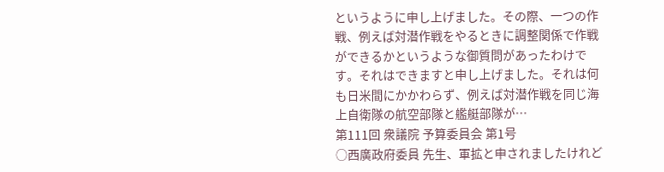というように申し上げました。その際、一つの作戦、例えば対潜作戦をやるときに調整関係で作戦ができるかというような御質問があったわけです。それはできますと申し上げました。それは何も日米間にかかわらず、例えば対潜作戦を同じ海上自衛隊の航空部隊と艦艇部隊が…
第111回 衆議院 予算委員会 第1号
○西廣政府委員 先生、軍拡と申されましたけれど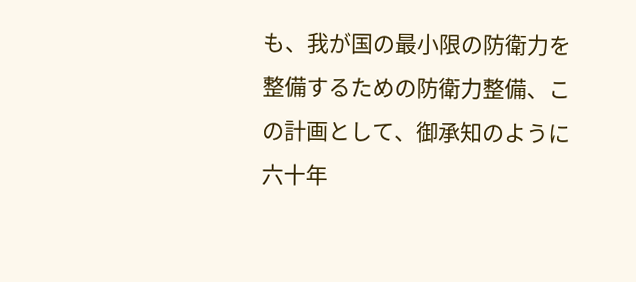も、我が国の最小限の防衛力を整備するための防衛力整備、この計画として、御承知のように六十年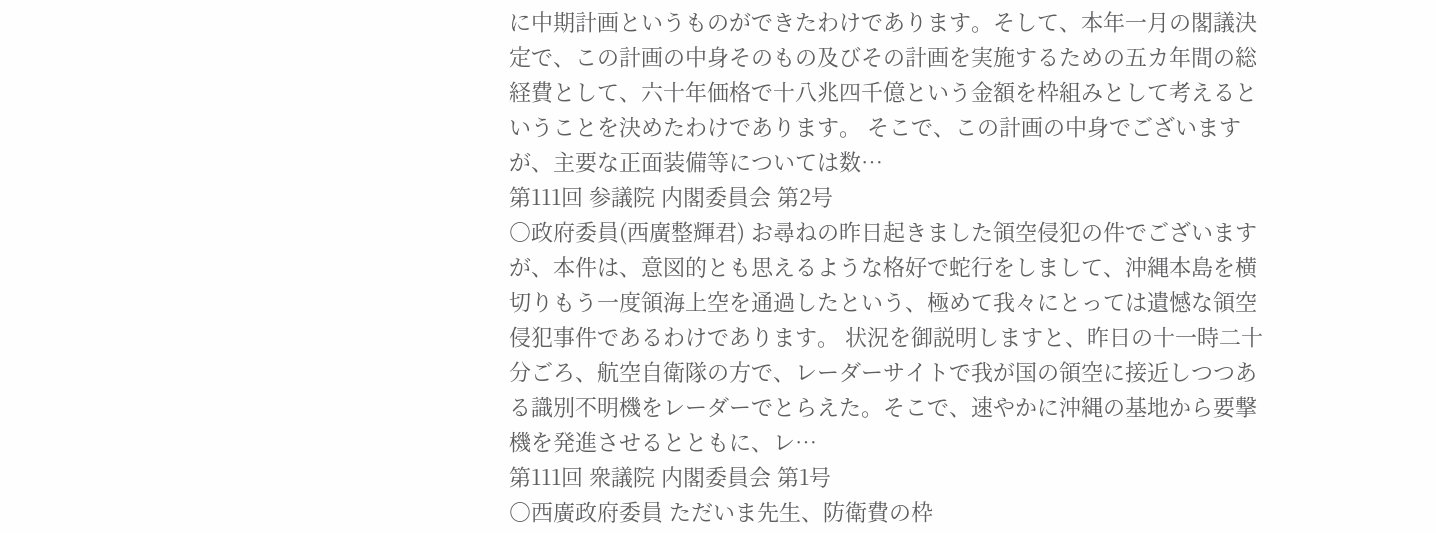に中期計画というものができたわけであります。そして、本年一月の閣議決定で、この計画の中身そのもの及びその計画を実施するための五カ年間の総経費として、六十年価格で十八兆四千億という金額を枠組みとして考えるということを決めたわけであります。 そこで、この計画の中身でございますが、主要な正面装備等については数…
第111回 参議院 内閣委員会 第2号
○政府委員(西廣整輝君) お尋ねの昨日起きました領空侵犯の件でございますが、本件は、意図的とも思えるような格好で蛇行をしまして、沖縄本島を横切りもう一度領海上空を通過したという、極めて我々にとっては遺憾な領空侵犯事件であるわけであります。 状況を御説明しますと、昨日の十一時二十分ごろ、航空自衛隊の方で、レーダーサイトで我が国の領空に接近しつつある識別不明機をレーダーでとらえた。そこで、速やかに沖縄の基地から要撃機を発進させるとともに、レ…
第111回 衆議院 内閣委員会 第1号
○西廣政府委員 ただいま先生、防衛費の枠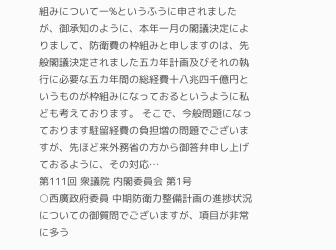組みについて一%というふうに申されましたが、御承知のように、本年一月の閣議決定によりまして、防衛費の枠組みと申しますのは、先般閣議決定されました五カ年計画及びそれの執行に必要な五カ年間の総経費十八兆四千億円というものが枠組みになっておるというように私ども考えております。 そこで、今般問題になっております駐留経費の負担増の問題でございますが、先ほど来外務省の方から御答弁申し上げておるように、その対応…
第111回 衆議院 内閣委員会 第1号
○西廣政府委員 中期防衛力整備計画の進捗状況についての御質問でございますが、項目が非常に多う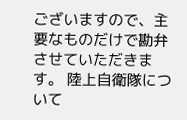ございますので、主要なものだけで勘弁させていただきます。 陸上自衛隊について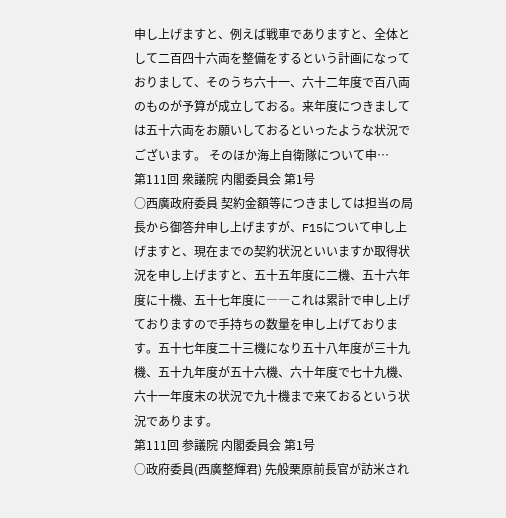申し上げますと、例えば戦車でありますと、全体として二百四十六両を整備をするという計画になっておりまして、そのうち六十一、六十二年度で百八両のものが予算が成立しておる。来年度につきましては五十六両をお願いしておるといったような状況でございます。 そのほか海上自衛隊について申…
第111回 衆議院 内閣委員会 第1号
○西廣政府委員 契約金額等につきましては担当の局長から御答弁申し上げますが、F15について申し上げますと、現在までの契約状況といいますか取得状況を申し上げますと、五十五年度に二機、五十六年度に十機、五十七年度に――これは累計で申し上げておりますので手持ちの数量を申し上げております。五十七年度二十三機になり五十八年度が三十九機、五十九年度が五十六機、六十年度で七十九機、六十一年度末の状況で九十機まで来ておるという状況であります。
第111回 参議院 内閣委員会 第1号
○政府委員(西廣整輝君) 先般栗原前長官が訪米され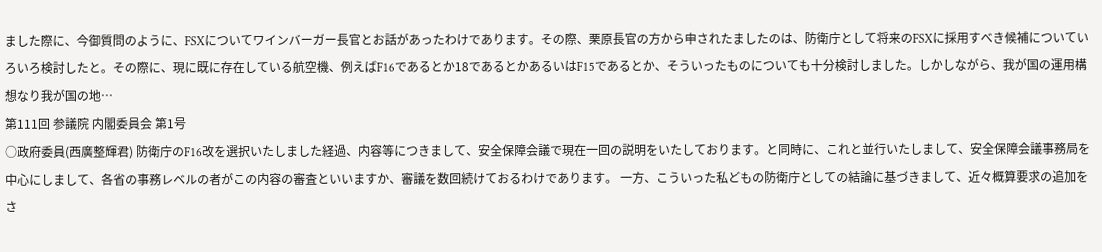ました際に、今御質問のように、FSXについてワインバーガー長官とお話があったわけであります。その際、栗原長官の方から申されたましたのは、防衛庁として将来のFSXに採用すべき候補についていろいろ検討したと。その際に、現に既に存在している航空機、例えばF16であるとか18であるとかあるいはF15であるとか、そういったものについても十分検討しました。しかしながら、我が国の運用構想なり我が国の地…
第111回 参議院 内閣委員会 第1号
○政府委員(西廣整輝君) 防衛庁のF16改を選択いたしました経過、内容等につきまして、安全保障会議で現在一回の説明をいたしております。と同時に、これと並行いたしまして、安全保障会議事務局を中心にしまして、各省の事務レベルの者がこの内容の審査といいますか、審議を数回続けておるわけであります。 一方、こういった私どもの防衛庁としての結論に基づきまして、近々概算要求の追加をさ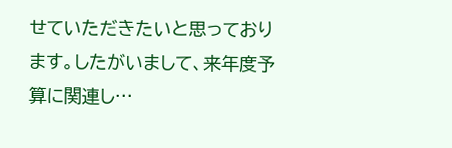せていただきたいと思っております。したがいまして、来年度予算に関連し…